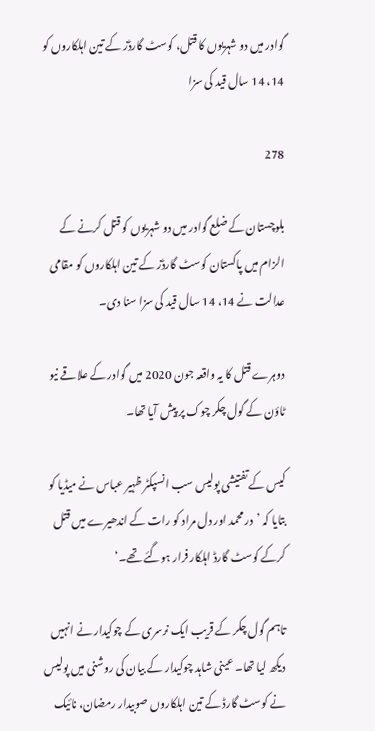گوادر میں دو شہریوں کا قتل، کوسٹ گارڈز کے تین اہلکاروں کو 14، 14 سال قید کی سزا

278

بلوچستان کے ضلع گوادر میں دو شہریوں کو قتل کرنے کے الزام میں پاکستان کوسٹ گارڈز کے تین اہلکاروں کو مقامی عدالت نے 14، 14 سال قید کی سزا سنا دی۔

دوہرے قتل کا یہ واقعہ جون 2020 میں گوادر کے علاقے نیو ٹاؤن کے گول چکر چوک پر پیش آیا تھا۔

کیس کے تفتیشی پولیس سب انسپکٹر ظہیر عباس نے میڈیا کو بتایا کہ ’در محمد اور دل مراد کو رات کے اندھیرے میں قتل کرکے کوسٹ گارڈ اہلکار فرار ہوگئے تھے۔‘

تاہم گول چکر کے قریب ایک نرسری کے چوکیدار نے انہیں دیکھ لیا تھا۔ عینی شاہد چوکیدار کے بیان کی روشنی میں پولیس نے کوسٹ گارڈ کے تین اہلکاروں صوبیدار رمضان، نائیک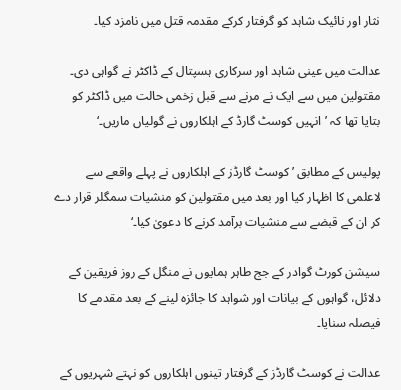نثار اور نائیک شاہد کو گرفتار کرکے مقدمہ قتل میں نامزد کیا۔

عدالت میں عینی شاہد اور سرکاری ہسپتال کے ڈاکٹر نے گواہی دی۔ مقتولین میں سے ایک نے مرنے سے قبل زخمی حالت میں ڈاکٹر کو بتایا تھا کہ ’انہیں کوسٹ گارڈ کے اہلکاروں نے گولیاں ماریں۔‘

پولیس کے مطابق ’کوسٹ گارڈز کے اہلکاروں نے پہلے واقعے سے لاعلمی کا اظہار کیا اور بعد میں مقتولین کو منشیات سمگلر قرار دے کر ان کے قبضے سے منشیات برآمد کرنے کا دعویٰ کیا۔‘

سیشن کورٹ گوادر کے جج طاہر ہمایوں نے منگل کے روز فریقین کے دلائل، گواہوں کے بیانات اور شواہد کا جائزہ لینے کے بعد مقدمے کا فیصلہ سنایا۔

عدالت نے کوسٹ گارڈز کے گرفتار تینوں اہلکاروں کو نہتے شہریوں کے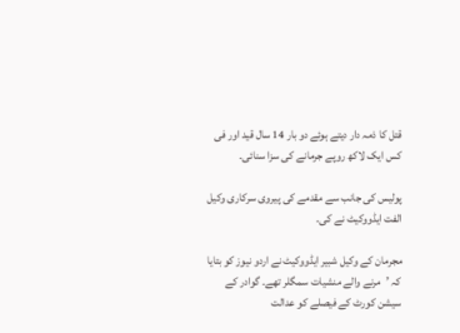قتل کا ذمہ دار دیتے ہوئے دو بار 14 سال قید اور فی کس ایک لاکھ روپے جرمانے کی سزا سنائی۔

پولیس کی جانب سے مقدمے کی پیروی سرکاری وکیل الفت ایڈووکیٹ نے کی۔

مجرمان کے وکیل شبیر ایڈووکیٹ نے اردو نیوز کو بتایا کہ ’مرنے والے منشیات سمگلر تھے۔ گوادر کے سیشن کورٹ کے فیصلے کو عدالت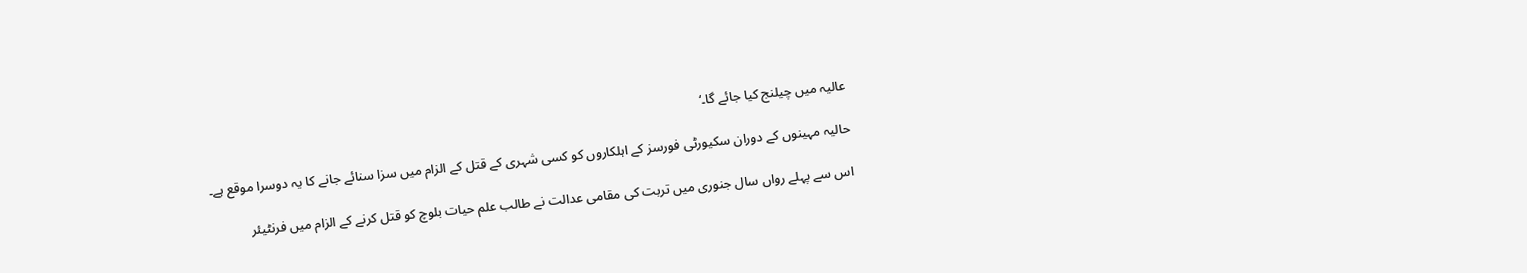عالیہ میں چیلنج کیا جائے گا۔‘

حالیہ مہینوں کے دوران سکیورٹی فورسز کے اہلکاروں کو کسی شہری کے قتل کے الزام میں سزا سنائے جانے کا یہ دوسرا موقع ہے۔

اس سے پہلے رواں سال جنوری میں تربت کی مقامی عدالت نے طالب علم حیات بلوچ کو قتل کرنے کے الزام میں فرنٹیئر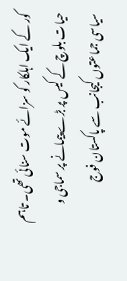کور کے ایک اہلکار کو سزائے موت سنائی تھی۔ تاہم حیات بلوچ کے کیس پر بڑے پیمانے پر سماجی و سیاسی جماعتوں کیجانب سے پاکستان فوج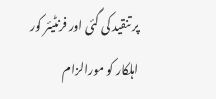پر تنقید کی گئی اور فرنٹیئر کور اہلکار کو مورالزام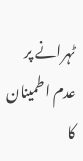ٹہرانے پر عدم اطمینان کا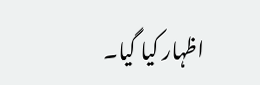اظہار کیا گیا۔